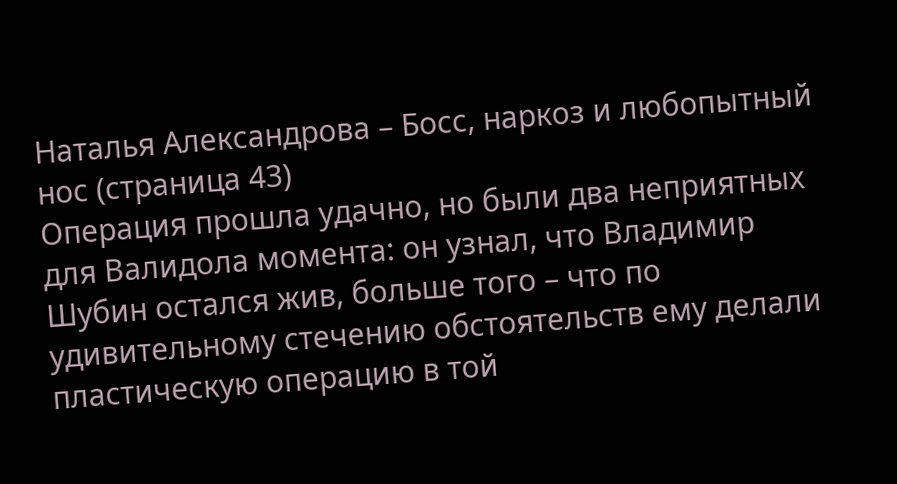Наталья Александрова – Босс, наркоз и любопытный нос (страница 43)
Операция прошла удачно, но были два неприятных для Валидола момента: он узнал, что Владимир Шубин остался жив, больше того – что по удивительному стечению обстоятельств ему делали пластическую операцию в той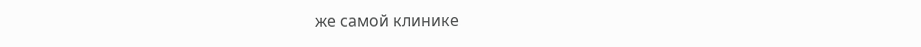же самой клинике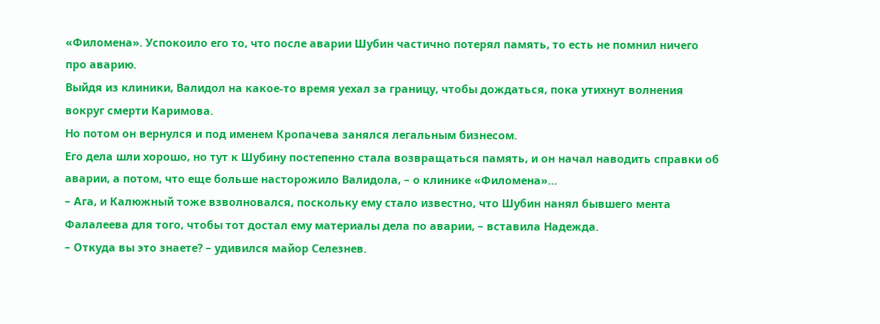«Филомена». Успокоило его то, что после аварии Шубин частично потерял память, то есть не помнил ничего про аварию.
Выйдя из клиники, Валидол на какое-то время уехал за границу, чтобы дождаться, пока утихнут волнения вокруг смерти Каримова.
Но потом он вернулся и под именем Кропачева занялся легальным бизнесом.
Его дела шли хорошо, но тут к Шубину постепенно стала возвращаться память, и он начал наводить справки об аварии, а потом, что еще больше насторожило Валидола, – о клинике «Филомена»…
– Ага, и Калюжный тоже взволновался, поскольку ему стало известно, что Шубин нанял бывшего мента Фалалеева для того, чтобы тот достал ему материалы дела по аварии, – вставила Надежда.
– Откуда вы это знаете? – удивился майор Селезнев.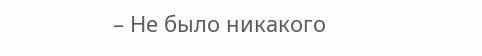– Не было никакого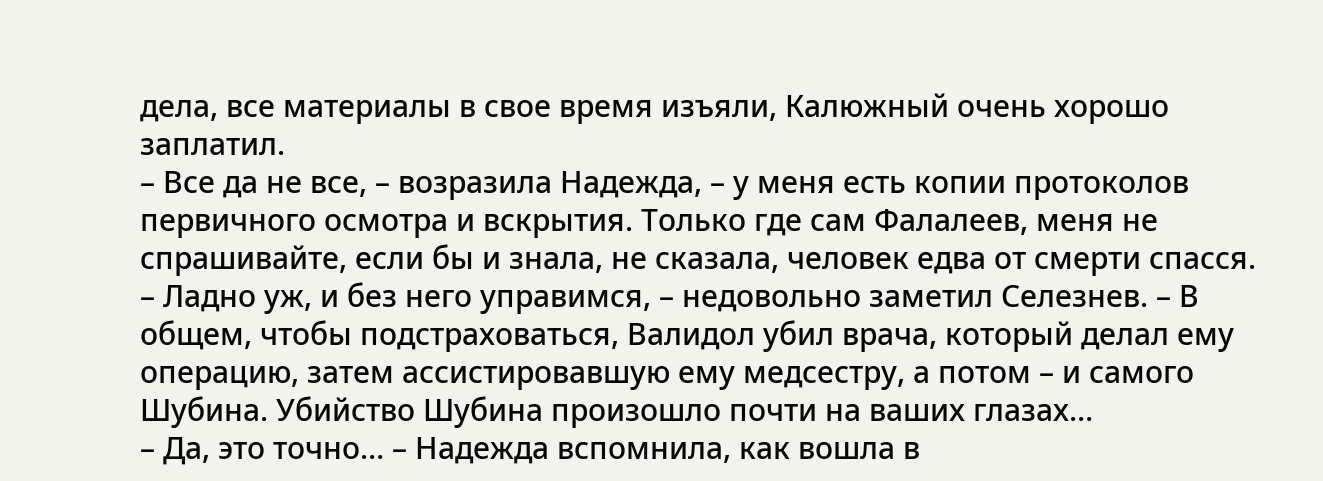дела, все материалы в свое время изъяли, Калюжный очень хорошо заплатил.
– Все да не все, – возразила Надежда, – у меня есть копии протоколов первичного осмотра и вскрытия. Только где сам Фалалеев, меня не спрашивайте, если бы и знала, не сказала, человек едва от смерти спасся.
– Ладно уж, и без него управимся, – недовольно заметил Селезнев. – В общем, чтобы подстраховаться, Валидол убил врача, который делал ему операцию, затем ассистировавшую ему медсестру, а потом – и самого Шубина. Убийство Шубина произошло почти на ваших глазах…
– Да, это точно… – Надежда вспомнила, как вошла в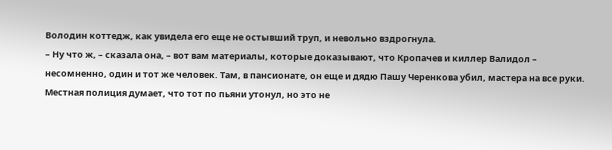Володин коттедж, как увидела его еще не остывший труп, и невольно вздрогнула.
– Ну что ж, – сказала она, – вот вам материалы, которые доказывают, что Кропачев и киллер Валидол – несомненно, один и тот же человек. Там, в пансионате, он еще и дядю Пашу Черенкова убил, мастера на все руки. Местная полиция думает, что тот по пьяни утонул, но это не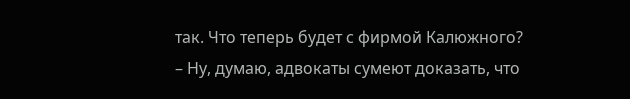так. Что теперь будет с фирмой Калюжного?
– Ну, думаю, адвокаты сумеют доказать, что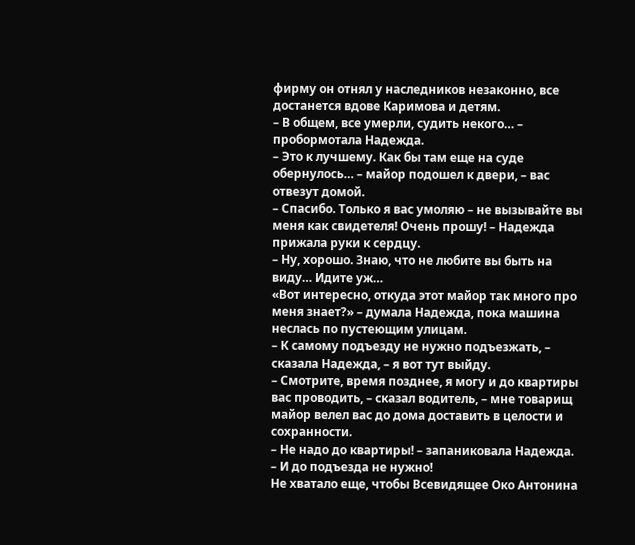фирму он отнял у наследников незаконно, все достанется вдове Каримова и детям.
– В общем, все умерли, судить некого… – пробормотала Надежда.
– Это к лучшему. Как бы там еще на суде обернулось… – майор подошел к двери, – вас отвезут домой.
– Спасибо. Только я вас умоляю – не вызывайте вы меня как свидетеля! Очень прошу! – Надежда прижала руки к сердцу.
– Ну, хорошо. Знаю, что не любите вы быть на виду… Идите уж…
«Вот интересно, откуда этот майор так много про меня знает?» – думала Надежда, пока машина неслась по пустеющим улицам.
– К самому подъезду не нужно подъезжать, – сказала Надежда, – я вот тут выйду.
– Смотрите, время позднее, я могу и до квартиры вас проводить, – сказал водитель, – мне товарищ майор велел вас до дома доставить в целости и сохранности.
– Не надо до квартиры! – запаниковала Надежда. – И до подъезда не нужно!
Не хватало еще, чтобы Всевидящее Око Антонина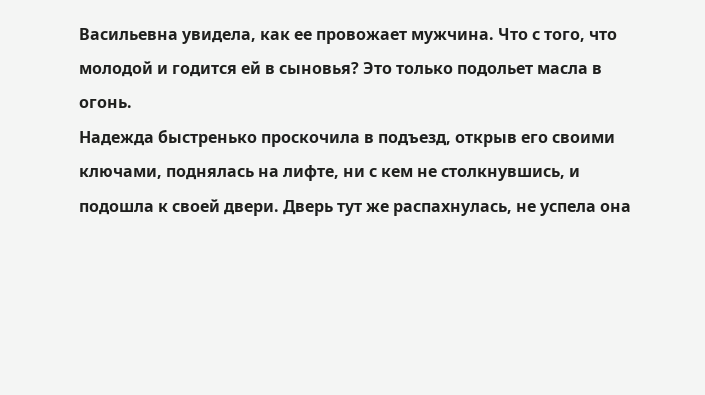Васильевна увидела, как ее провожает мужчина. Что с того, что молодой и годится ей в сыновья? Это только подольет масла в огонь.
Надежда быстренько проскочила в подъезд, открыв его своими ключами, поднялась на лифте, ни с кем не столкнувшись, и подошла к своей двери. Дверь тут же распахнулась, не успела она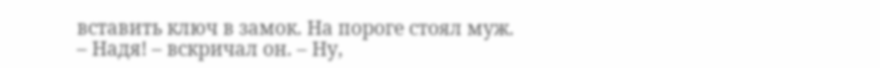вставить ключ в замок. На пороге стоял муж.
– Надя! – вскричал он. – Ну,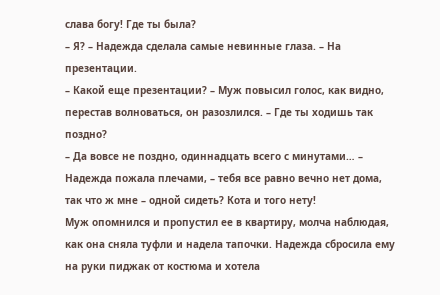слава богу! Где ты была?
– Я? – Надежда сделала самые невинные глаза. – На презентации.
– Какой еще презентации? – Муж повысил голос, как видно, перестав волноваться, он разозлился. – Где ты ходишь так поздно?
– Да вовсе не поздно, одиннадцать всего с минутами… – Надежда пожала плечами, – тебя все равно вечно нет дома, так что ж мне – одной сидеть? Кота и того нету!
Муж опомнился и пропустил ее в квартиру, молча наблюдая, как она сняла туфли и надела тапочки. Надежда сбросила ему на руки пиджак от костюма и хотела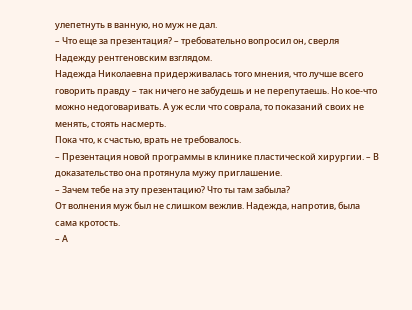улепетнуть в ванную, но муж не дал.
– Что еще за презентация? – требовательно вопросил он, сверля Надежду рентгеновским взглядом.
Надежда Николаевна придерживалась того мнения, что лучше всего говорить правду – так ничего не забудешь и не перепутаешь. Но кое-что можно недоговаривать. А уж если что соврала, то показаний своих не менять, стоять насмерть.
Пока что, к счастью, врать не требовалось.
– Презентация новой программы в клинике пластической хирургии. – В доказательство она протянула мужу приглашение.
– Зачем тебе на эту презентацию? Что ты там забыла?
От волнения муж был не слишком вежлив. Надежда, напротив, была сама кротость.
– А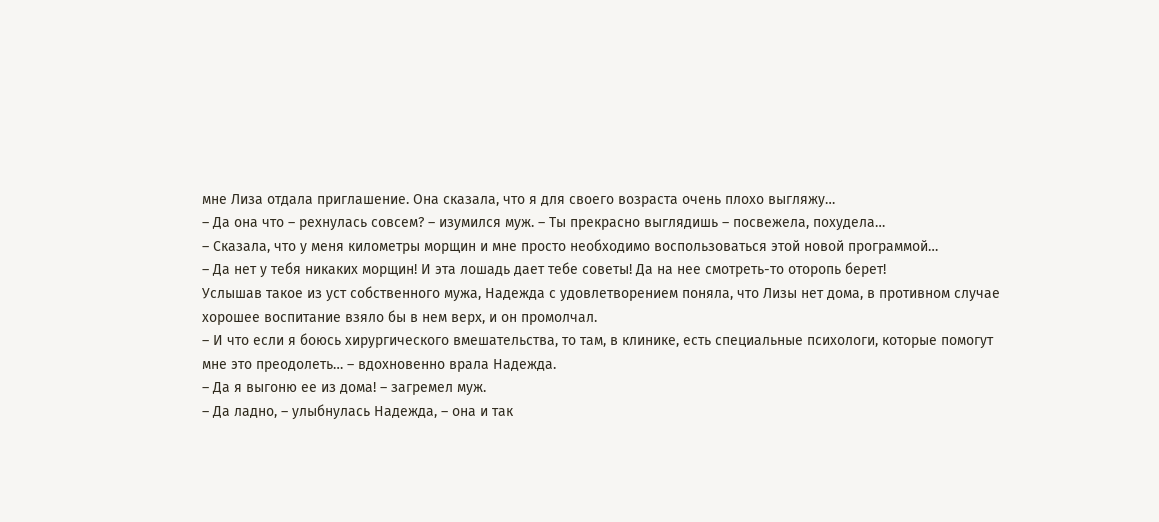мне Лиза отдала приглашение. Она сказала, что я для своего возраста очень плохо выгляжу…
– Да она что – рехнулась совсем? – изумился муж. – Ты прекрасно выглядишь – посвежела, похудела…
– Сказала, что у меня километры морщин и мне просто необходимо воспользоваться этой новой программой…
– Да нет у тебя никаких морщин! И эта лошадь дает тебе советы! Да на нее смотреть-то оторопь берет!
Услышав такое из уст собственного мужа, Надежда с удовлетворением поняла, что Лизы нет дома, в противном случае хорошее воспитание взяло бы в нем верх, и он промолчал.
– И что если я боюсь хирургического вмешательства, то там, в клинике, есть специальные психологи, которые помогут мне это преодолеть… – вдохновенно врала Надежда.
– Да я выгоню ее из дома! – загремел муж.
– Да ладно, – улыбнулась Надежда, – она и так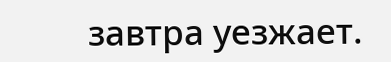завтра уезжает.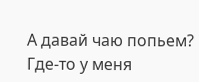А давай чаю попьем? Где-то у меня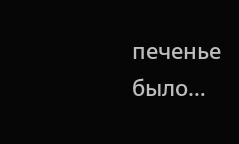печенье было…